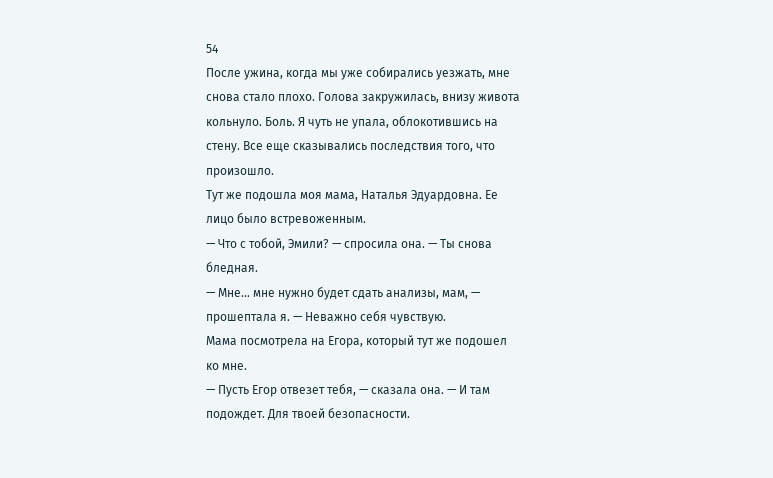54
После ужина, когда мы уже собирались уезжать, мне снова стало плохо. Голова закружилась, внизу живота кольнуло. Боль. Я чуть не упала, облокотившись на стену. Все еще сказывались последствия того, что произошло.
Тут же подошла моя мама, Наталья Эдуардовна. Ее лицо было встревоженным.
— Что с тобой, Эмили? — спросила она. — Ты снова бледная.
— Мне… мне нужно будет сдать анализы, мам, — прошептала я. — Неважно себя чувствую.
Мама посмотрела на Егора, который тут же подошел ко мне.
— Пусть Егор отвезет тебя, — сказала она. — И там подождет. Для твоей безопасности.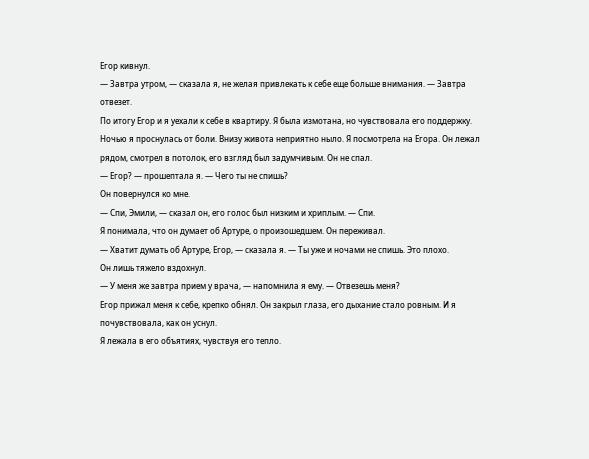Егор кивнул.
— Завтра утром, — сказала я, не желая привлекать к себе еще больше внимания. — Завтра отвезет.
По итогу Егор и я уехали к себе в квартиру. Я была измотана, но чувствовала его поддержку.
Ночью я проснулась от боли. Внизу живота неприятно ныло. Я посмотрела на Егора. Он лежал рядом, смотрел в потолок, его взгляд был задумчивым. Он не спал.
— Егор? — прошептала я. — Чего ты не спишь?
Он повернулся ко мне.
— Спи, Эмили, — сказал он, его голос был низким и хриплым. — Спи.
Я понимала, что он думает об Артуре, о произошедшем. Он переживал.
— Хватит думать об Артуре, Егор, — сказала я. — Ты уже и ночами не спишь. Это плохо.
Он лишь тяжело вздохнул.
— У меня же завтра прием у врача, — напомнила я ему. — Отвезешь меня?
Егор прижал меня к себе, крепко обнял. Он закрыл глаза, его дыхание стало ровным. И я почувствовала, как он уснул.
Я лежала в его объятиях, чувствуя его тепло.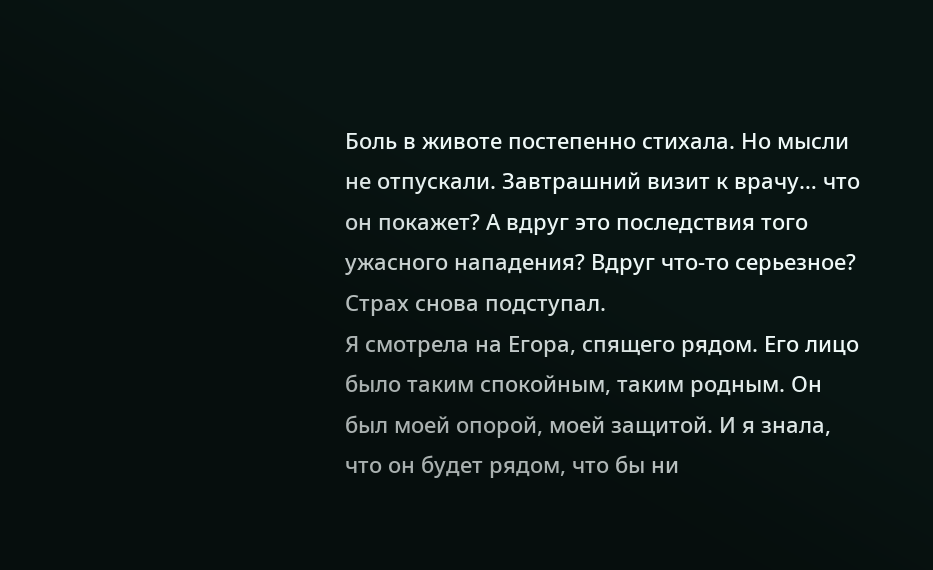Боль в животе постепенно стихала. Но мысли не отпускали. Завтрашний визит к врачу… что он покажет? А вдруг это последствия того ужасного нападения? Вдруг что-то серьезное? Страх снова подступал.
Я смотрела на Егора, спящего рядом. Его лицо было таким спокойным, таким родным. Он был моей опорой, моей защитой. И я знала, что он будет рядом, что бы ни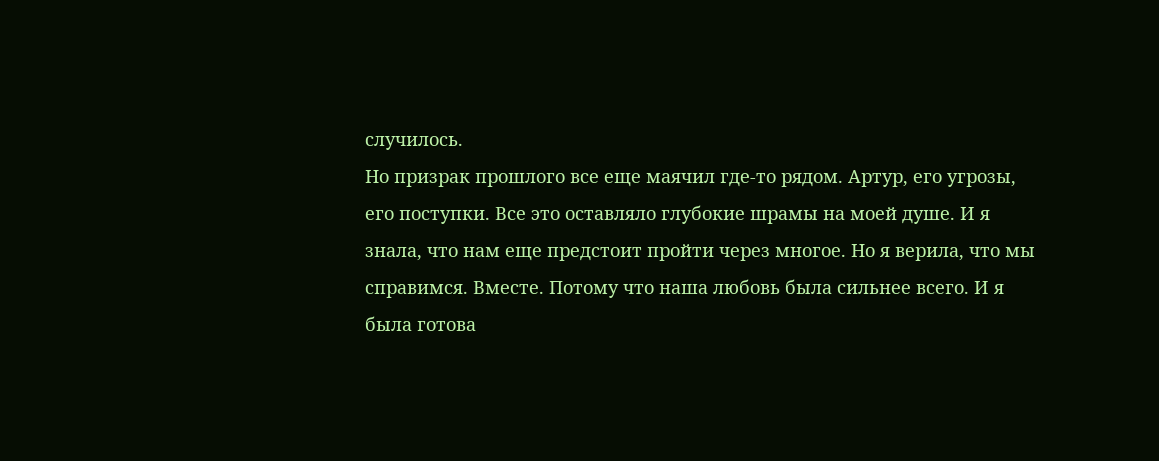случилось.
Но призрак прошлого все еще маячил где-то рядом. Артур, его угрозы, его поступки. Все это оставляло глубокие шрамы на моей душе. И я знала, что нам еще предстоит пройти через многое. Но я верила, что мы справимся. Вместе. Потому что наша любовь была сильнее всего. И я была готова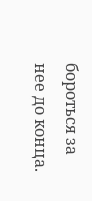бороться за нее до конца.